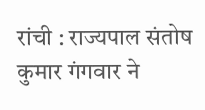रांची : राज्यपाल संतोष कुमार गंगवार ने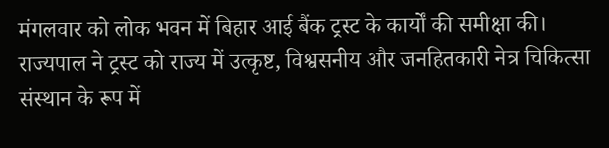मंगलवार को लोक भवन में बिहार आई बैंक ट्रस्ट के कार्यों की समीक्षा की। राज्यपाल ने ट्रस्ट को राज्य में उत्कृष्ट, विश्वसनीय और जनहितकारी नेत्र चिकित्सा संस्थान के रूप में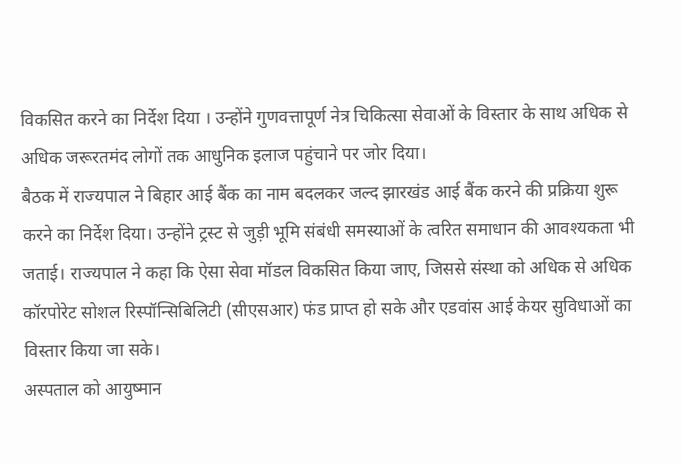विकसित करने का निर्देश दिया । उन्होंने गुणवत्तापूर्ण नेत्र चिकित्सा सेवाओं के विस्तार के साथ अधिक से अधिक जरूरतमंद लोगों तक आधुनिक इलाज पहुंचाने पर जोर दिया।
बैठक में राज्यपाल ने बिहार आई बैंक का नाम बदलकर जल्द झारखंड आई बैंक करने की प्रक्रिया शुरू करने का निर्देश दिया। उन्होंने ट्रस्ट से जुड़ी भूमि संबंधी समस्याओं के त्वरित समाधान की आवश्यकता भी जताई। राज्यपाल ने कहा कि ऐसा सेवा मॉडल विकसित किया जाए, जिससे संस्था को अधिक से अधिक कॉरपोरेट सोशल रिस्पॉन्सिबिलिटी (सीएसआर) फंड प्राप्त हो सके और एडवांस आई केयर सुविधाओं का विस्तार किया जा सके।
अस्पताल को आयुष्मान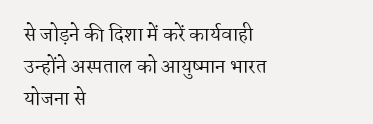से जोड़ने की दिशा में करें कार्यवाही
उन्होंने अस्पताल को आयुष्मान भारत योजना से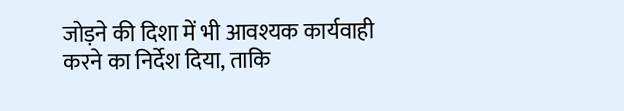जोड़ने की दिशा में भी आवश्यक कार्यवाही करने का निर्देश दिया, ताकि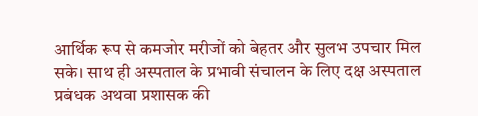आर्थिक रूप से कमजोर मरीजों को बेहतर और सुलभ उपचार मिल सके। साथ ही अस्पताल के प्रभावी संचालन के लिए दक्ष अस्पताल प्रबंधक अथवा प्रशासक की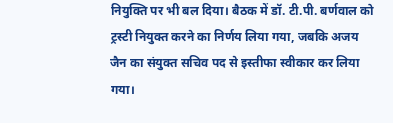नियुक्ति पर भी बल दिया। बैठक में डॉ. टी.पी. बर्णवाल को ट्रस्टी नियुक्त करने का निर्णय लिया गया, जबकि अजय जैन का संयुक्त सचिव पद से इस्तीफा स्वीकार कर लिया गया।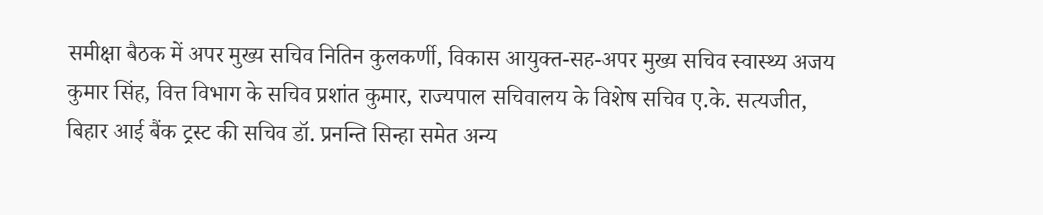समीक्षा बैठक में अपर मुख्य सचिव नितिन कुलकर्णी, विकास आयुक्त-सह-अपर मुख्य सचिव स्वास्थ्य अजय कुमार सिंह, वित्त विभाग के सचिव प्रशांत कुमार, राज्यपाल सचिवालय के विशेष सचिव ए.के. सत्यजीत, बिहार आई बैंक ट्रस्ट की सचिव डॉ. प्रनन्ति सिन्हा समेत अन्य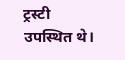ट्रस्टी उपस्थित थे।